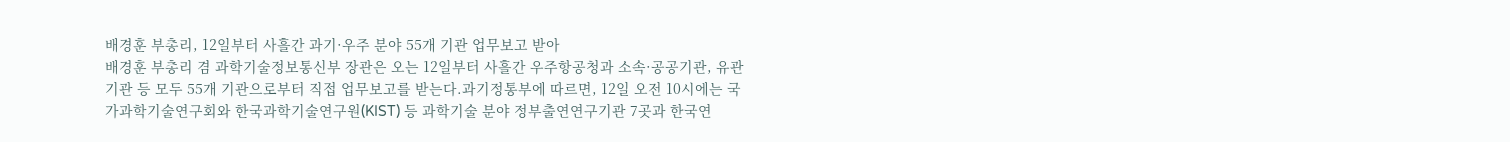배경훈 부총리, 12일부터 사흘간 과기·우주 분야 55개 기관 업무보고 받아
배경훈 부총리 겸 과학기술정보통신부 장관은 오는 12일부터 사흘간 우주항공청과 소속·공공기관, 유관기관 등 모두 55개 기관으로부터 직접 업무보고를 받는다.과기정통부에 따르면, 12일 오전 10시에는 국가과학기술연구회와 한국과학기술연구원(KIST) 등 과학기술 분야 정부출연연구기관 7곳과 한국연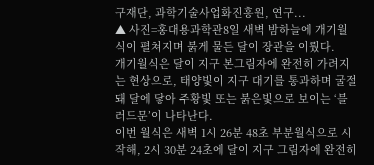구재단, 과학기술사업화진흥원, 연구...
▲ 사진=홍대용과학관8일 새벽 밤하늘에 개기월식이 펼쳐지며 붉게 물든 달이 장관을 이뤘다.
개기월식은 달이 지구 본그림자에 완전히 가려지는 현상으로, 태양빛이 지구 대기를 통과하며 굴절돼 달에 닿아 주황빛 또는 붉은빛으로 보이는 ‘블러드문’이 나타난다.
이번 월식은 새벽 1시 26분 48초 부분월식으로 시작해, 2시 30분 24초에 달이 지구 그림자에 완전히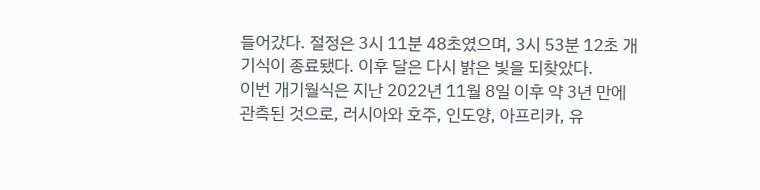들어갔다. 절정은 3시 11분 48초였으며, 3시 53분 12초 개기식이 종료됐다. 이후 달은 다시 밝은 빛을 되찾았다.
이번 개기월식은 지난 2022년 11월 8일 이후 약 3년 만에 관측된 것으로, 러시아와 호주, 인도양, 아프리카, 유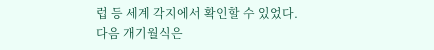럽 등 세계 각지에서 확인할 수 있었다.
다음 개기월식은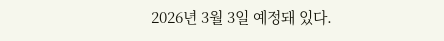2026년 3월 3일 예정돼 있다.